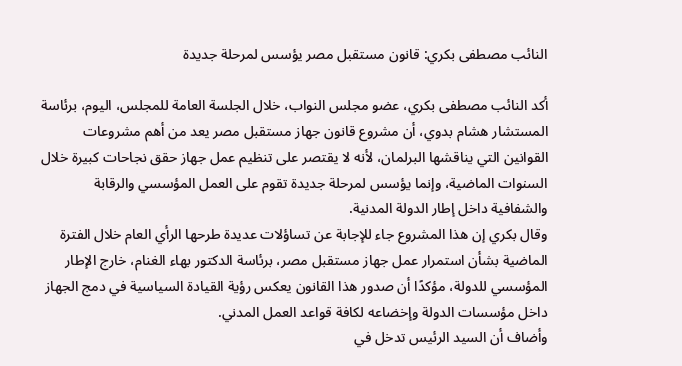النائب مصطفى بكري: قانون مستقبل مصر يؤسس لمرحلة جديدة

أكد النائب مصطفى بكري، عضو مجلس النواب، خلال الجلسة العامة للمجلس، اليوم، برئاسة المستشار هشام بدوي، أن مشروع قانون جهاز مستقبل مصر يعد من أهم مشروعات القوانين التي يناقشها البرلمان، لأنه لا يقتصر على تنظيم عمل جهاز حقق نجاحات كبيرة خلال السنوات الماضية، وإنما يؤسس لمرحلة جديدة تقوم على العمل المؤسسي والرقابة والشفافية داخل إطار الدولة المدنية.
وقال بكري إن هذا المشروع جاء للإجابة عن تساؤلات عديدة طرحها الرأي العام خلال الفترة الماضية بشأن استمرار عمل جهاز مستقبل مصر، برئاسة الدكتور بهاء الغنام، خارج الإطار المؤسسي للدولة، مؤكدًا أن صدور هذا القانون يعكس رؤية القيادة السياسية في دمج الجهاز داخل مؤسسات الدولة وإخضاعه لكافة قواعد العمل المدني.
وأضاف أن السيد الرئيس تدخل في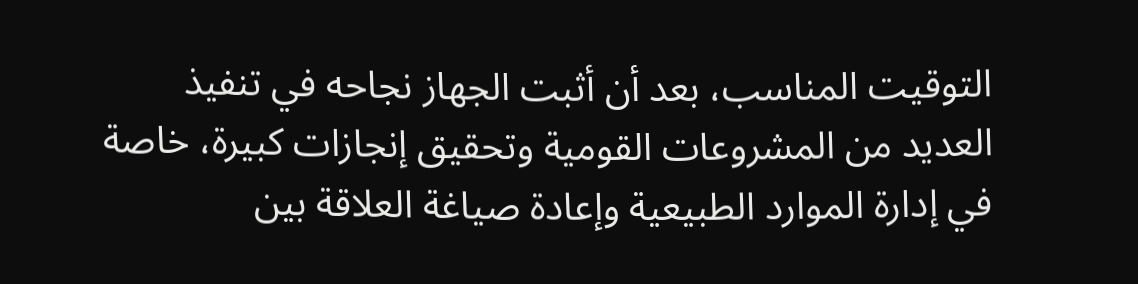التوقيت المناسب، بعد أن أثبت الجهاز نجاحه في تنفيذ العديد من المشروعات القومية وتحقيق إنجازات كبيرة، خاصة في إدارة الموارد الطبيعية وإعادة صياغة العلاقة بين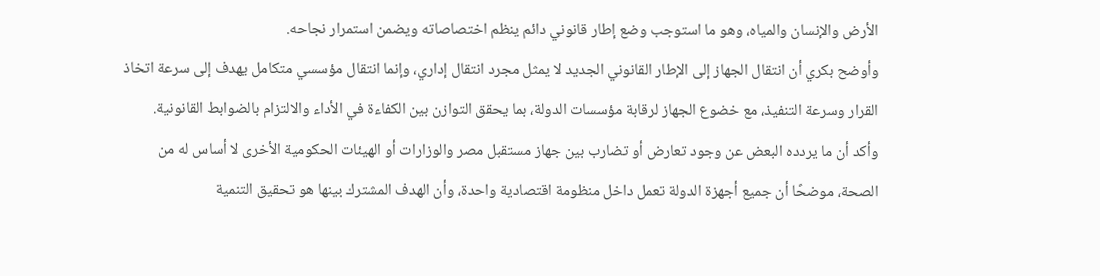الأرض والإنسان والمياه، وهو ما استوجب وضع إطار قانوني دائم ينظم اختصاصاته ويضمن استمرار نجاحه.
وأوضح بكري أن انتقال الجهاز إلى الإطار القانوني الجديد لا يمثل مجرد انتقال إداري، وإنما انتقال مؤسسي متكامل يهدف إلى سرعة اتخاذ القرار وسرعة التنفيذ، مع خضوع الجهاز لرقابة مؤسسات الدولة، بما يحقق التوازن بين الكفاءة في الأداء والالتزام بالضوابط القانونية.
وأكد أن ما يردده البعض عن وجود تعارض أو تضارب بين جهاز مستقبل مصر والوزارات أو الهيئات الحكومية الأخرى لا أساس له من الصحة، موضحًا أن جميع أجهزة الدولة تعمل داخل منظومة اقتصادية واحدة، وأن الهدف المشترك بينها هو تحقيق التنمية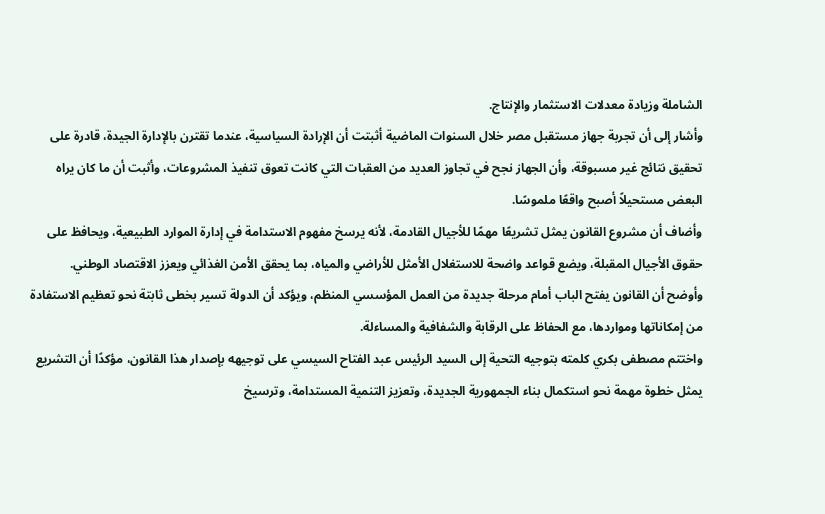الشاملة وزيادة معدلات الاستثمار والإنتاج.
وأشار إلى أن تجربة جهاز مستقبل مصر خلال السنوات الماضية أثبتت أن الإرادة السياسية، عندما تقترن بالإدارة الجيدة، قادرة على تحقيق نتائج غير مسبوقة، وأن الجهاز نجح في تجاوز العديد من العقبات التي كانت تعوق تنفيذ المشروعات، وأثبت أن ما كان يراه البعض مستحيلاً أصبح واقعًا ملموسًا.
وأضاف أن مشروع القانون يمثل تشريعًا مهمًا للأجيال القادمة، لأنه يرسخ مفهوم الاستدامة في إدارة الموارد الطبيعية، ويحافظ على حقوق الأجيال المقبلة، ويضع قواعد واضحة للاستغلال الأمثل للأراضي والمياه، بما يحقق الأمن الغذائي ويعزز الاقتصاد الوطني.
وأوضح أن القانون يفتح الباب أمام مرحلة جديدة من العمل المؤسسي المنظم، ويؤكد أن الدولة تسير بخطى ثابتة نحو تعظيم الاستفادة من إمكاناتها ومواردها، مع الحفاظ على الرقابة والشفافية والمساءلة.
واختتم مصطفى بكري كلمته بتوجيه التحية إلى السيد الرئيس عبد الفتاح السيسي على توجيهه بإصدار هذا القانون، مؤكدًا أن التشريع يمثل خطوة مهمة نحو استكمال بناء الجمهورية الجديدة، وتعزيز التنمية المستدامة، وترسيخ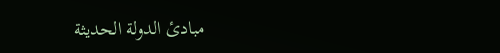مبادئ الدولة الحديثة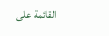القائمة على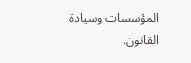المؤسسات وسيادة القانون.